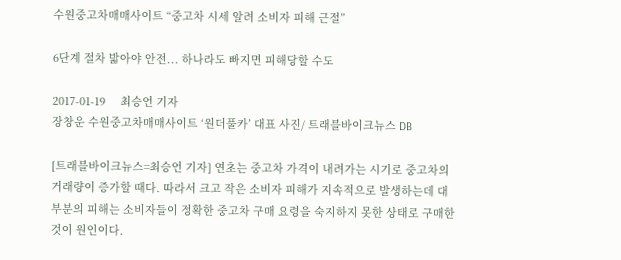수원중고차매매사이트 “중고차 시세 알려 소비자 피해 근절”

6단계 절차 밟아야 안전... 하나라도 빠지면 피해당할 수도

2017-01-19     최승언 기자
장창운 수원중고차매매사이트 ‘원더풀카’ 대표 사진/ 트래블바이크뉴스 DB

[트래블바이크뉴스=최승언 기자] 연초는 중고차 가격이 내려가는 시기로 중고차의 거래량이 증가할 때다. 따라서 크고 작은 소비자 피해가 지속적으로 발생하는데 대부분의 피해는 소비자들이 정확한 중고차 구매 요령을 숙지하지 못한 상태로 구매한 것이 원인이다.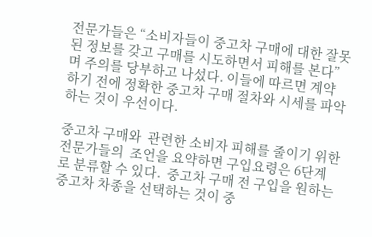전문가들은 “소비자들이 중고차 구매에 대한 잘못된 정보를 갖고 구매를 시도하면서 피해를 본다” 며 주의를 당부하고 나섰다. 이들에 따르면 계약하기 전에 정확한 중고차 구매 절차와 시세를 파악하는 것이 우선이다.

중고차 구매와  관련한 소비자 피해를 줄이기 위한 전문가들의  조언을 요약하면 구입요령은 6단계로 분류할 수 있다.  중고차 구매 전 구입을 원하는 중고차 차종을 선택하는 것이 중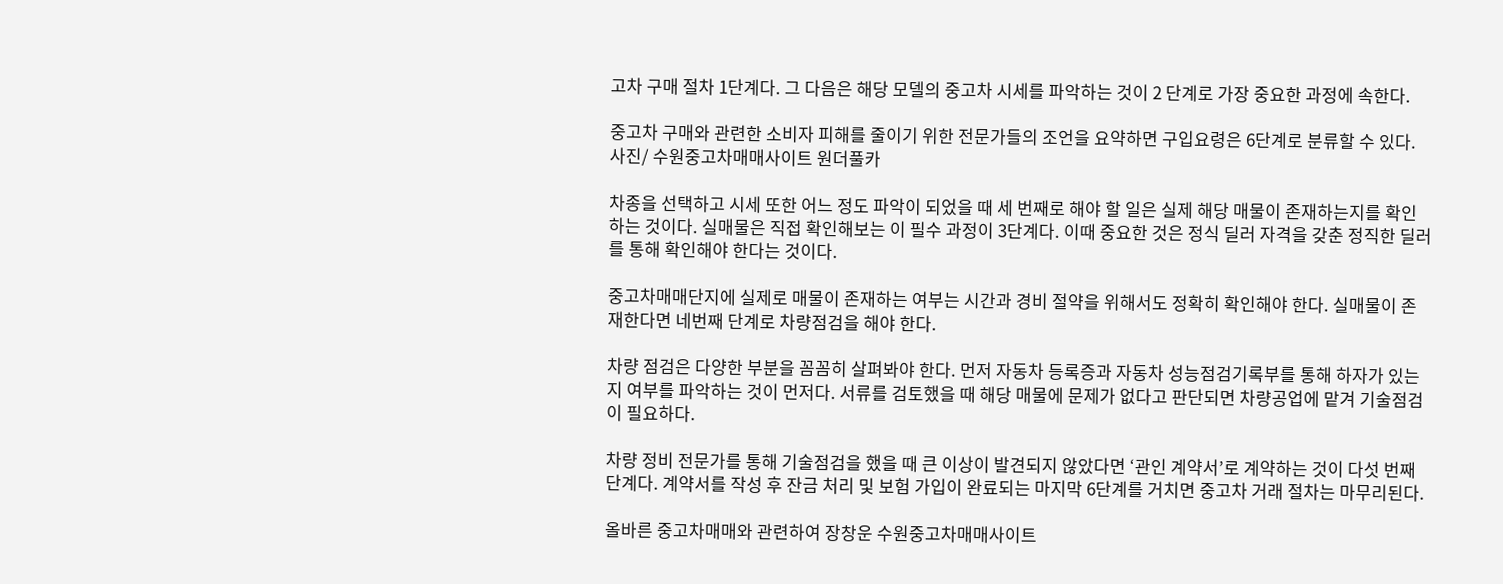고차 구매 절차 1단계다. 그 다음은 해당 모델의 중고차 시세를 파악하는 것이 2 단계로 가장 중요한 과정에 속한다.

중고차 구매와 관련한 소비자 피해를 줄이기 위한 전문가들의 조언을 요약하면 구입요령은 6단계로 분류할 수 있다. 사진/ 수원중고차매매사이트 원더풀카

차종을 선택하고 시세 또한 어느 정도 파악이 되었을 때 세 번째로 해야 할 일은 실제 해당 매물이 존재하는지를 확인하는 것이다. 실매물은 직접 확인해보는 이 필수 과정이 3단계다. 이때 중요한 것은 정식 딜러 자격을 갖춘 정직한 딜러를 통해 확인해야 한다는 것이다.

중고차매매단지에 실제로 매물이 존재하는 여부는 시간과 경비 절약을 위해서도 정확히 확인해야 한다. 실매물이 존재한다면 네번째 단계로 차량점검을 해야 한다.

차량 점검은 다양한 부분을 꼼꼼히 살펴봐야 한다. 먼저 자동차 등록증과 자동차 성능점검기록부를 통해 하자가 있는지 여부를 파악하는 것이 먼저다. 서류를 검토했을 때 해당 매물에 문제가 없다고 판단되면 차량공업에 맡겨 기술점검이 필요하다.

차량 정비 전문가를 통해 기술점검을 했을 때 큰 이상이 발견되지 않았다면 ‘관인 계약서’로 계약하는 것이 다섯 번째 단계다. 계약서를 작성 후 잔금 처리 및 보험 가입이 완료되는 마지막 6단계를 거치면 중고차 거래 절차는 마무리된다.

올바른 중고차매매와 관련하여 장창운 수원중고차매매사이트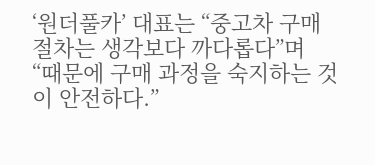‘원더풀카’ 대표는 “중고차 구매 절차는 생각보다 까다롭다”며 “때문에 구매 과정을 숙지하는 것이 안전하다.”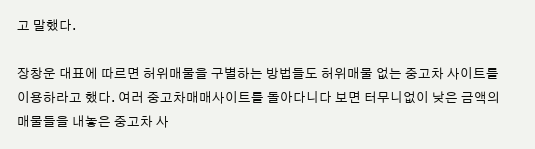고 말했다.

장창운 대표에 따르면 허위매물을 구별하는 방법들도 허위매물 없는 중고차 사이트를 이용하라고 했다. 여러 중고차매매사이트를 돌아다니다 보면 터무니없이 낮은 금액의 매물들을 내놓은 중고차 사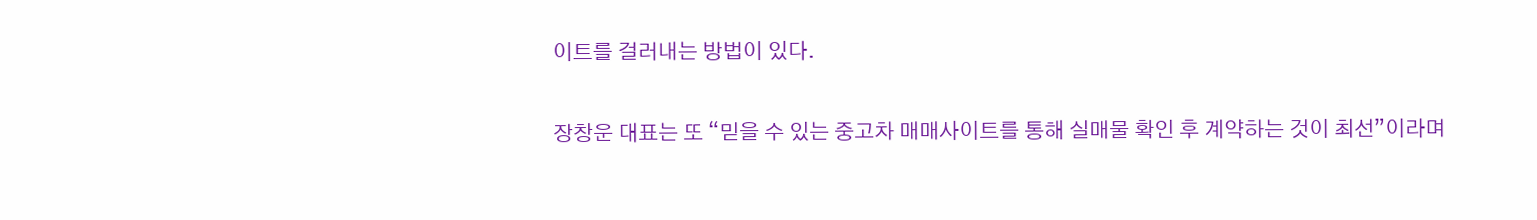이트를 걸러내는 방법이 있다.

장창운 대표는 또 “믿을 수 있는 중고차 매매사이트를 통해 실매물 확인 후 계약하는 것이 최선”이라며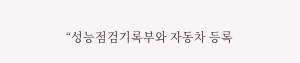“성능점검기록부와 자동차 등록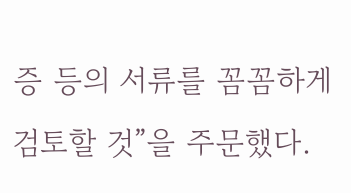증 등의 서류를 꼼꼼하게 검토할 것”을 주문했다.